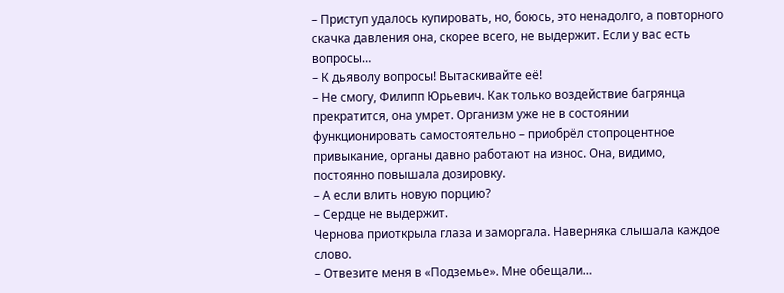– Приступ удалось купировать, но, боюсь, это ненадолго, а повторного скачка давления она, скорее всего, не выдержит. Если у вас есть вопросы…
– К дьяволу вопросы! Вытаскивайте её!
– Не смогу, Филипп Юрьевич. Как только воздействие багрянца прекратится, она умрет. Организм уже не в состоянии функционировать самостоятельно – приобрёл стопроцентное привыкание, органы давно работают на износ. Она, видимо, постоянно повышала дозировку.
– А если влить новую порцию?
– Сердце не выдержит.
Чернова приоткрыла глаза и заморгала. Наверняка слышала каждое слово.
– Отвезите меня в «Подземье». Мне обещали…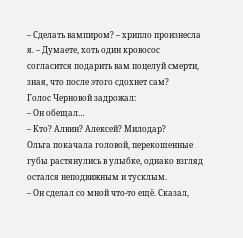– Сделать вампиром? – хрипло произнесла я. – Думаете, хоть один кровосос согласится подарить вам поцелуй смерти, зная, что после этого сдохнет сам?
Голос Черновой задрожал:
– Он обещал…
– Кто? Алвин? Алексей? Милодар?
Ольга покачала головой, перекошенные губы растянулись в улыбке, однако взгляд остался неподвижным и тусклым.
– Он сделал со мной что-то ещё. Сказал,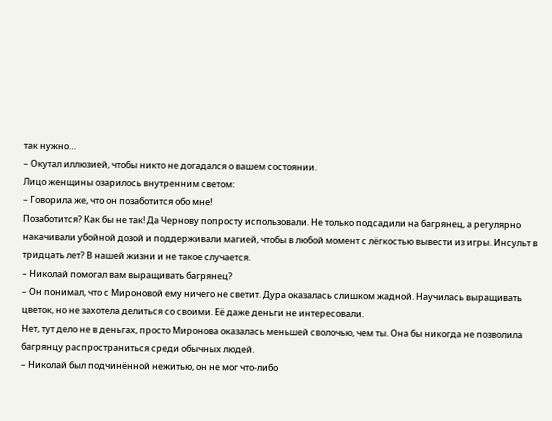так нужно…
– Окутал иллюзией, чтобы никто не догадался о вашем состоянии.
Лицо женщины озарилось внутренним светом:
– Говорила же, что он позаботится обо мне!
Позаботится? Как бы не так! Да Чернову попросту использовали. Не только подсадили на багрянец, а регулярно накачивали убойной дозой и поддерживали магией, чтобы в любой момент с лёгкостью вывести из игры. Инсульт в тридцать лет? В нашей жизни и не такое случается.
– Николай помогал вам выращивать багрянец?
– Он понимал, что с Мироновой ему ничего не светит. Дура оказалась слишком жадной. Научилась выращивать цветок, но не захотела делиться со своими. Её даже деньги не интересовали.
Нет, тут дело не в деньгах, просто Миронова оказалась меньшей сволочью, чем ты. Она бы никогда не позволила багрянцу распространиться среди обычных людей.
– Николай был подчинённой нежитью, он не мог что-либо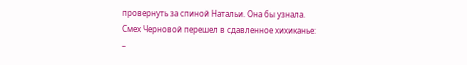провернуть за спиной Натальи. Она бы узнала.
Смех Черновой перешел в сдавленное хихиканье:
–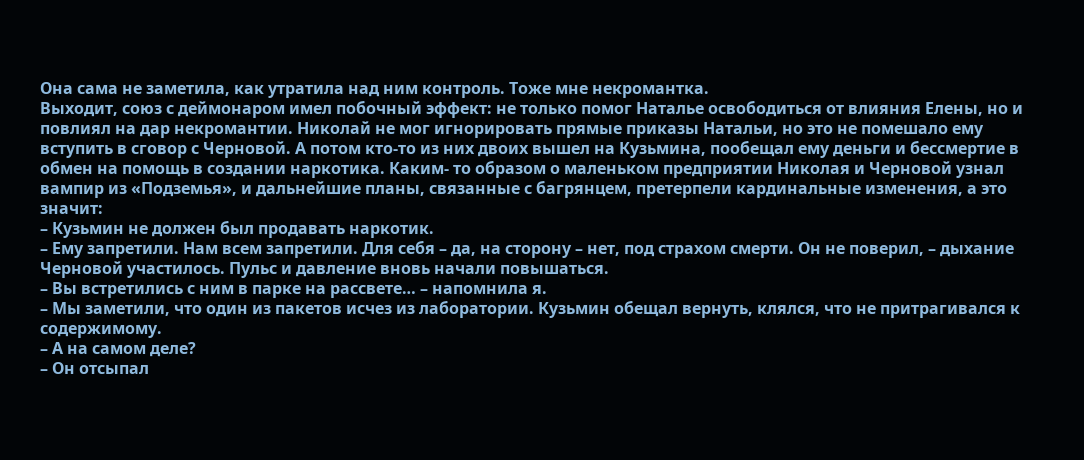Она сама не заметила, как утратила над ним контроль. Тоже мне некромантка.
Выходит, союз с деймонаром имел побочный эффект: не только помог Наталье освободиться от влияния Елены, но и повлиял на дар некромантии. Николай не мог игнорировать прямые приказы Натальи, но это не помешало ему вступить в сговор с Черновой. А потом кто-то из них двоих вышел на Кузьмина, пообещал ему деньги и бессмертие в обмен на помощь в создании наркотика. Каким- то образом о маленьком предприятии Николая и Черновой узнал вампир из «Подземья», и дальнейшие планы, связанные с багрянцем, претерпели кардинальные изменения, а это значит:
– Кузьмин не должен был продавать наркотик.
– Ему запретили. Нам всем запретили. Для себя – да, на сторону – нет, под страхом смерти. Он не поверил, – дыхание Черновой участилось. Пульс и давление вновь начали повышаться.
– Вы встретились с ним в парке на рассвете… – напомнила я.
– Мы заметили, что один из пакетов исчез из лаборатории. Кузьмин обещал вернуть, клялся, что не притрагивался к содержимому.
– А на самом деле?
– Он отсыпал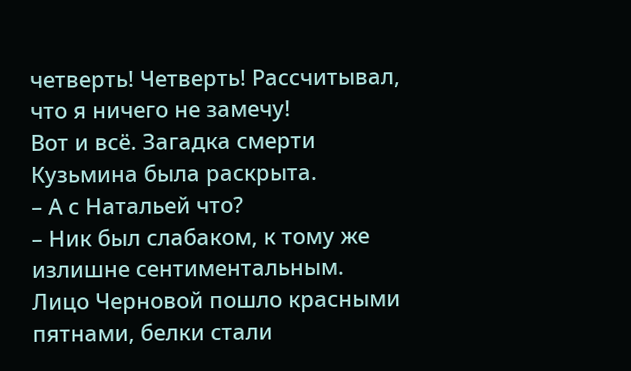четверть! Четверть! Рассчитывал, что я ничего не замечу!
Вот и всё. Загадка смерти Кузьмина была раскрыта.
– А с Натальей что?
– Ник был слабаком, к тому же излишне сентиментальным.
Лицо Черновой пошло красными пятнами, белки стали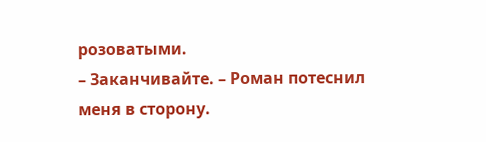розоватыми.
– Заканчивайте. – Роман потеснил меня в сторону.